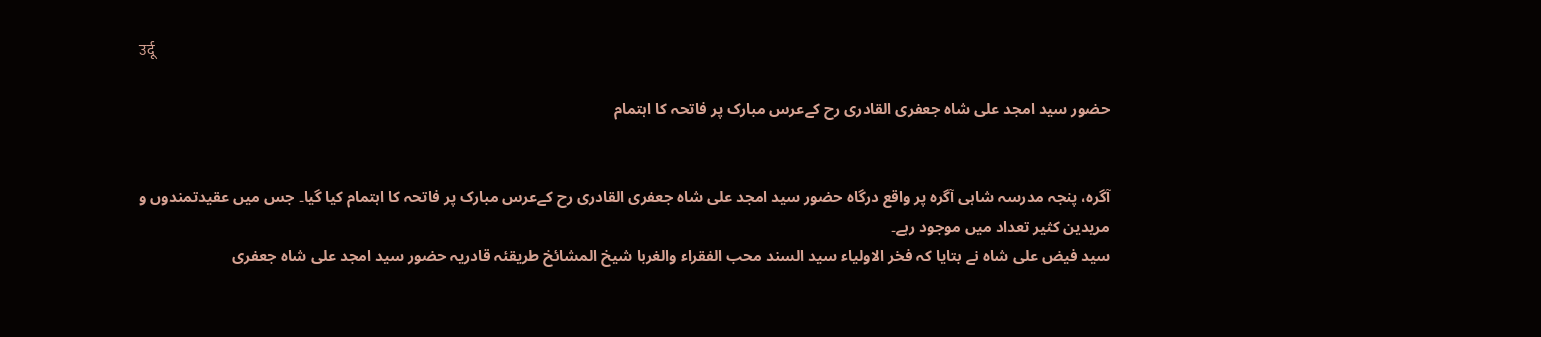उर्दू

حضور سید امجد علی شاہ جعفری القادری رح کےعرس مبارک پر فاتحہ کا اہتمام


آگرہ، پنجہ مدرسہ شاہی آگرہ پر واقع درگاہ حضور سید امجد علی شاہ جعفری القادری رح کےعرس مبارک پر فاتحہ کا اہتمام کیا گیا۔ جس میں عقیدتمندوں و مریدین کثیر تعداد میں موجود رہے۔
سید فیض علی شاہ نے بتایا کہ فخر الاولیاء سید السند محب الفقراء والغربا شیخ المشائخ طریقئہ قادریہ حضور سید امجد علی شاہ جعفری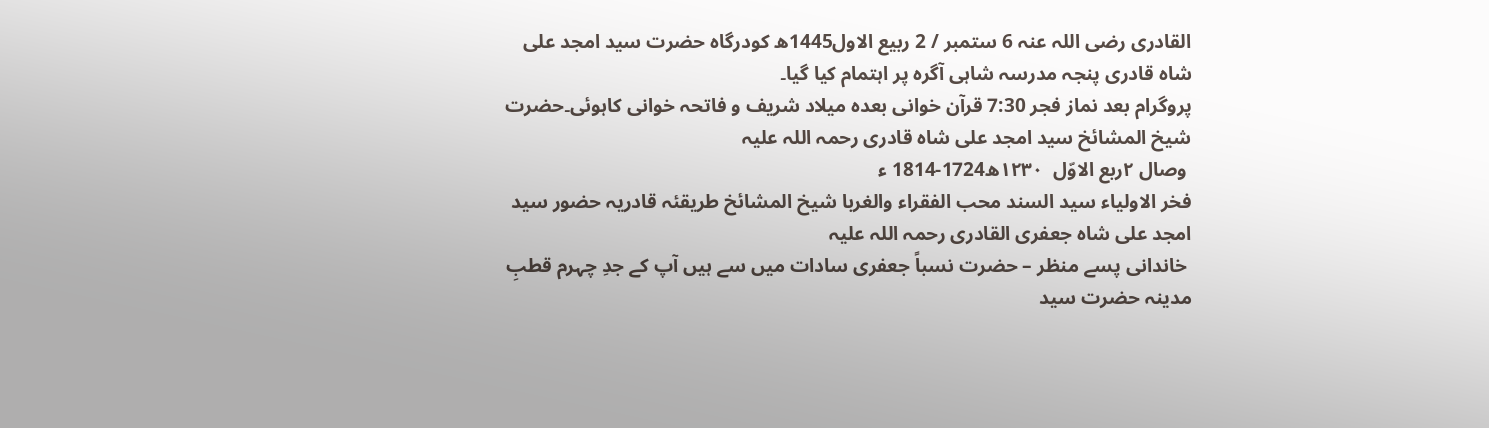القادری رضی اللہ عنہ 6 ستمبر / 2 ربیع الاول1445ھ کودرگاہ حضرت سید امجد علی شاہ قادری پنجہ مدرسہ شاہی آگرہ پر اہتمام کیا گیا۔
پروگرام بعد نماز فجر 7:30 قرآن خوانی بعدہ میلاد شریف و فاتحہ خوانی کاہوئی۔حضرت شیخ المشائخ سید امجد علی شاہ قادری رحمہ اللہ علیہ
 وصال ٢ربع الاوّل  ١۲٣۰ھ1724-1814 ء
فخر الاولیاء سید السند محب الفقراء والغربا شیخ المشائخ طریقئہ قادریہ حضور سید امجد علی شاہ جعفری القادری رحمہ اللہ علیہ
 خاندانی پسے منظر – حضرت نسباً جعفری سادات میں سے ہیں آپ کے جدِ چہرم قطبِ مدینہ حضرت سید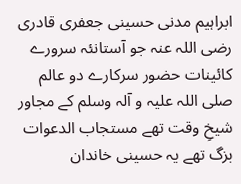ابراہیم مدنی حسینی جعفری قادری رضی اللہ عنہ جو آستانئہ سرورے کائینات حضور سرکارے دو عالم صلی اللہ علیہ و آلہ وسلم کے مجاور شیخِ وقت تھے مستجاب الدعوات بزگ تھے یہ حسینی خاندان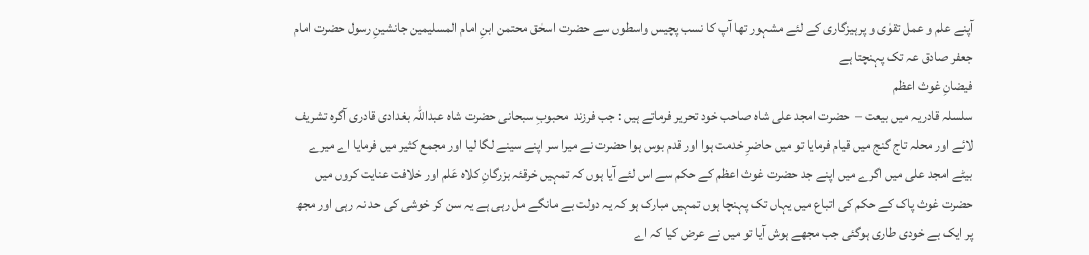آپنے علم و عمل تقوٰی و پرہیزگاری کے لئے مشہور تھا آپ کا نسب پچیس واسطوں سے حضرت اسحٰق محتمن ابنِ امام المسلیمین جانشینِ رسول حضرت امام جعفر صادق عہ تک پہنچتا ہے
فیضانِ غوث اعظم
سلسلہ قادریہ میں بیعت –  حضرت امجد علی شاہ صاحب خود تحریر فرماتے ہیں : جب فرزند  محبوبِ سبحانی حضرت شاہ عبداللہ بغدادی قادری آگرہ تشریف لائے اور محلہ تاج گنج میں قیام فرمایا تو میں حاضرِ خدمت ہوا اور قدم بوس ہوا حضرت نے میرا سر اپنے سینے لگا لیا اور مجمع کثیر میں فرمایا اے میرے بیٹے امجد علی میں اگرے میں اپنے جد حضرت غوث اعظم کے حکم سے اس لئے آیا ہوں کہ تمہیں خرقئہ بزرگانِ کلاہ عَلم اور خلافت عنایت کروں میں حضرت غوث پاک کے حکم کی اتباع میں یہاں تک پہنچا ہوں تمہیں مبارک ہو کہ یہ دولت بے مانگے مل رہی ہے یہ سن کر خوشی کی حد نہ رہی اور مجھ پر ایک بے خودی طاری ہوگئی جب مجھے ہوش آیا تو میں نے عرض کیا کہ اے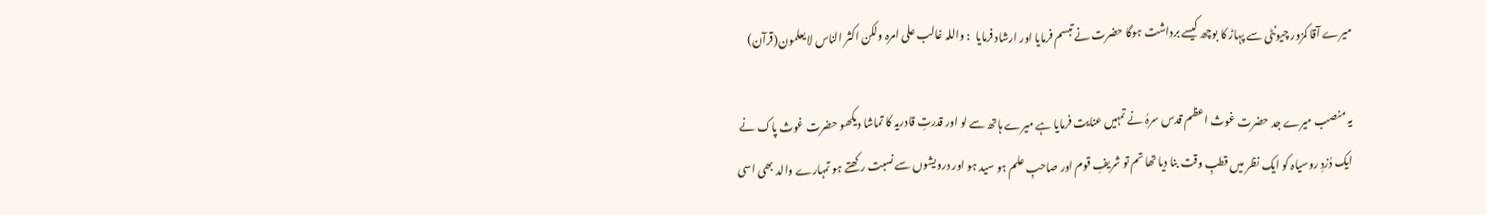میرے آقا کمزور چیونٹی سے پہاڑ کا بوچھ کیسے برداشت ہوگا حضرت نے تبسم فرمایا اور ارشاد فرمایا  : واللہ غالب علی امرہ ولکن اکثر الناس لا یعلمون(قرآن)

یہ منصب میرے جد حضرت غوث اعظم قدس سرہُ نے تمہیں عنایت فرمایا ہے میرے ہاتھ سے لو اور قدرتِ قادریہ کا تماشا دیکھو حضرت غوث پاک نے ایک دُزدِ روسیاہ کو ایک نظر میں قطبِ وقت بنا دیا تھا تم تو شریفِ قوم اور صاحبِ علم ہو سید ہو اور درویشوں سے نسبت رکھتے ہو تمہارے والد بھی اسی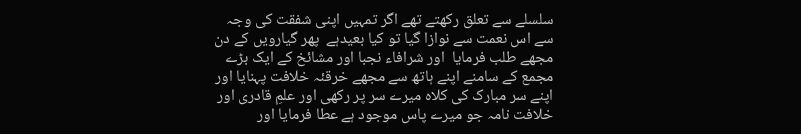سلسلے سے تعلق رکھتے تھے اگر تمہیں اپنی شفقت کی وجہ سے اس نعمت سے نوازا گیا تو کیا بعیدہے  پھر گیارویں کے دن مجھے طلب فرمایا  اور شرافاء نجبا اور مشائخ کے ایک بڑے مجمع کے سامنے اپنے ہاتھ سے مجھے خرقئہ خلافت پہنایا اور اپنے سر مبارک کی کلاہ میرے سر پر رکھی اور علمِ قادری اور خلافت نامہ جو میرے پاس موجود ہے عطا فرمایا اور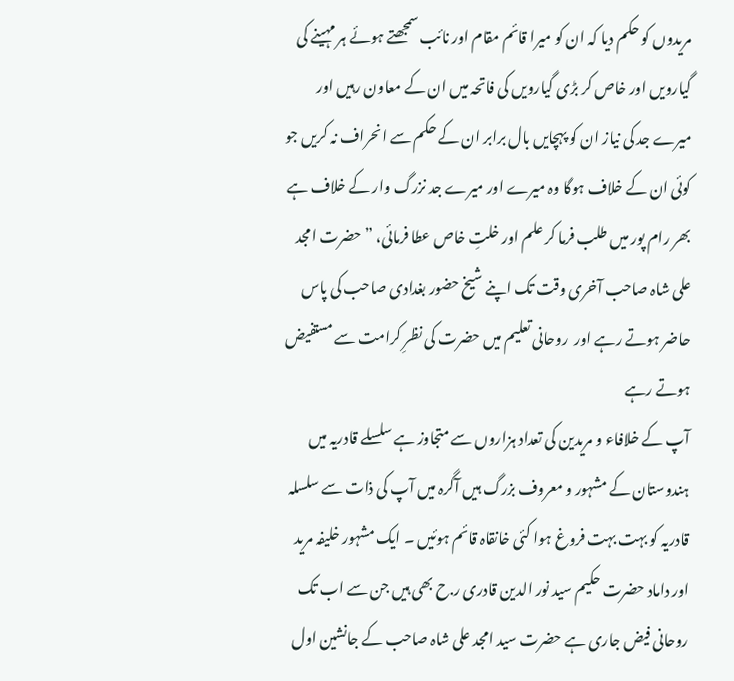مریدوں کو حکم دیا کہ ان کو میرا قائم مقام اور نائب سمجھتے ہوئے ہر مہینے کی گیارویں اور خاص کر بڑی گیارویں کی فاتحہ میں ان کے معاون رہیں اور میرے جد کی نیاز ان کو پہچایں بال برابر ان کے حکم سے انحراف نہ کریں جو کوئی ان کے خلاف ہوگا وہ میرے اور میرے جد نزرگ وار کے خلاف ہے بھر رام پور میں طلب فرما کر علم اور خلتِ خاص عطا فرمائی، ” حضرت امجد علی شاہ صاحب آخری وقت تک اپنے شیخ حضور بغدادی صاحب کی پاس حاضر ہوتے رہے اور  روحانی تعلیم میں حضرت کی نظرِ کرامت سے مستفیض ہوتے رہے
آپ کے خلافاء و مریدین کی تعداد ہزاروں سے متجاوز ہے سلسلے قادریہ میں ہندوستان کے مشہور و معروف بزرگ ہیں آگرہ میں آپ کی ذات سے سلسلہ قادریہ کو بہت بہت فروغ ہوا کئی خانقاہ قائم ہوئیں ۔ ایک مشہور خلیفہ مرید اور داماد حضرت حکیم سید نور الدین قادری ر.ح بھی ہیں جن سے اب تک روحانی فیض جاری ہے حضرت سید امجد علی شاہ صاحب کے جانشین اول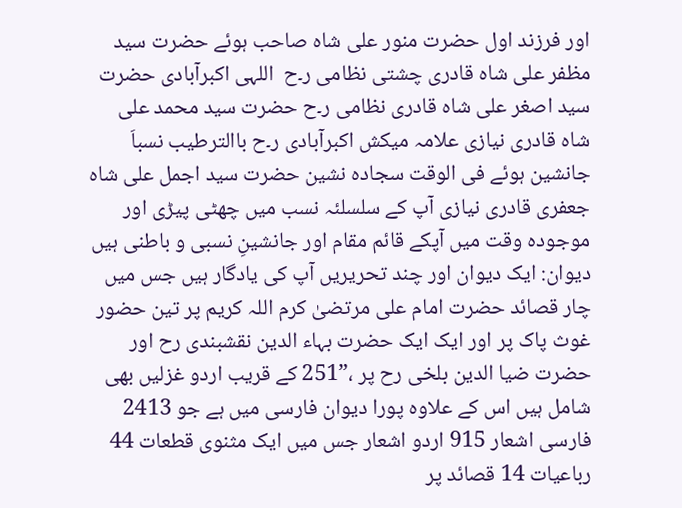اور فرزند اول حضرت منور علی شاہ صاحب ہوئے حضرت سید مظفر علی شاہ قادری چشتی نظامی ر۔ح  اللہی اکبرآبادی حضرت سید اصغر علی شاہ قادری نظامی ر۔ح حضرت سید محمد علی شاہ قادری نیازی علامہ میکش اکبرآبادی ر۔ح باالترطیب نسباَ جانشین ہوئے فی الوقت سجادہ نشین حضرت سید اجمل علی شاہ جعفری قادری نیازی آپ کے سلسلئہ نسب میں چھٹی پیڑی اور موجودہ وقت میں آپکے قائم مقام اور جانشینِ نسبی و باطنی ہیں
دیوان: ایک دیوان اور چند تحریریں آپ کی یادگار ہیں جس میں چار قصائد حضرت امام علی مرتضیٰ کرم اللہ کریم پر تین حضور غوث پاک پر اور ایک ایک حضرت بہاء الدین نقشبندی رح اور حضرت ضیا الدین بلخی رح پر ،”251 کے قریب اردو غزلیں بھی شامل ہیں اس کے علاوہ پورا دیوان فارسی میں ہے جو 2413 فارسی اشعار 915 اردو اشعار جس میں ایک مثنوی قطعات 44 رباعیات 14 قصائد پر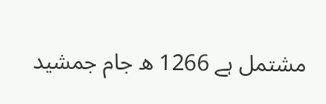مشتمل ہے 1266 ھ جام جمشید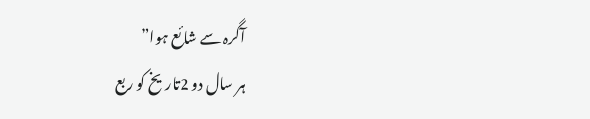آگرہ سے شائع ہوا”
ہر سال دو 2تاریخ کو ربع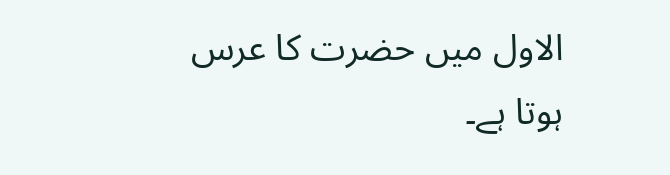الاول میں حضرت کا عرس ہوتا ہے۔